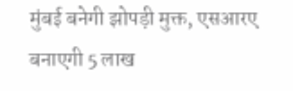मुंबई बनेगी झोपड़ी मुक्त, एसआरए बनाएगी 5 लाख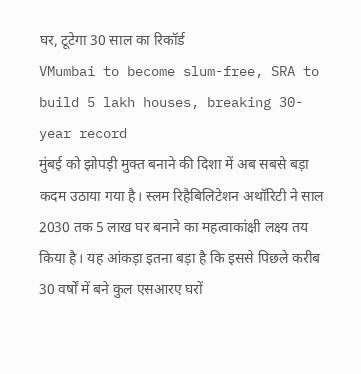घर, टूटेगा 30 साल का रिकॉर्ड
VMumbai to become slum-free, SRA to build 5 lakh houses, breaking 30-year record
मुंबई को झोपड़ी मुक्त बनाने की दिशा में अब सबसे बड़ा कदम उठाया गया है। स्लम रिहैबिलिटेशन अथॉरिटी ने साल 2030 तक 5 लाख घर बनाने का महत्वाकांक्षी लक्ष्य तय किया है। यह आंकड़ा इतना बड़ा है कि इससे पिछले करीब 30 वर्षों में बने कुल एसआरए घरों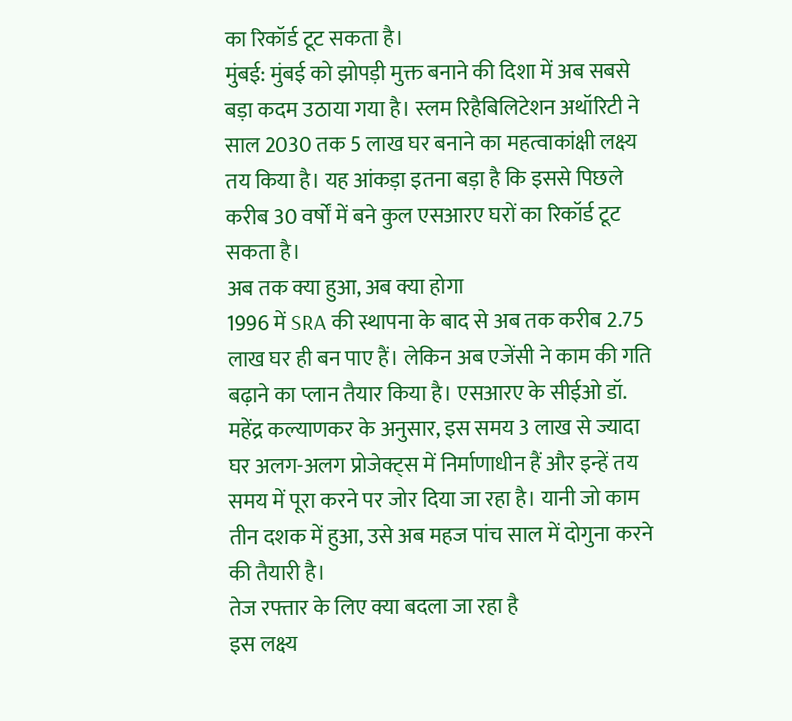का रिकॉर्ड टूट सकता है।
मुंबई: मुंबई को झोपड़ी मुक्त बनाने की दिशा में अब सबसे बड़ा कदम उठाया गया है। स्लम रिहैबिलिटेशन अथॉरिटी ने साल 2030 तक 5 लाख घर बनाने का महत्वाकांक्षी लक्ष्य तय किया है। यह आंकड़ा इतना बड़ा है कि इससे पिछले करीब 30 वर्षों में बने कुल एसआरए घरों का रिकॉर्ड टूट सकता है।
अब तक क्या हुआ, अब क्या होगा
1996 में SRA की स्थापना के बाद से अब तक करीब 2.75 लाख घर ही बन पाए हैं। लेकिन अब एजेंसी ने काम की गति बढ़ाने का प्लान तैयार किया है। एसआरए के सीईओ डॉ. महेंद्र कल्याणकर के अनुसार, इस समय 3 लाख से ज्यादा घर अलग-अलग प्रोजेक्ट्स में निर्माणाधीन हैं और इन्हें तय समय में पूरा करने पर जोर दिया जा रहा है। यानी जो काम तीन दशक में हुआ, उसे अब महज पांच साल में दोगुना करने की तैयारी है।
तेज रफ्तार के लिए क्या बदला जा रहा है
इस लक्ष्य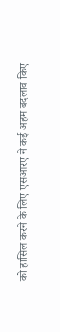को हासिल करने के लिए एसआरए ने कई अहम बदलाव किए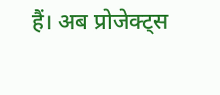हैं। अब प्रोजेक्ट्स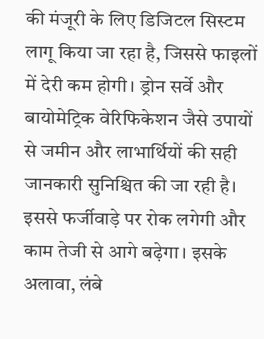की मंजूरी के लिए डिजिटल सिस्टम लागू किया जा रहा है, जिससे फाइलों में देरी कम होगी। ड्रोन सर्वे और बायोमेट्रिक वेरिफिकेशन जैसे उपायों से जमीन और लाभार्थियों की सही जानकारी सुनिश्चित की जा रही है। इससे फर्जीवाड़े पर रोक लगेगी और काम तेजी से आगे बढ़ेगा। इसके अलावा, लंबे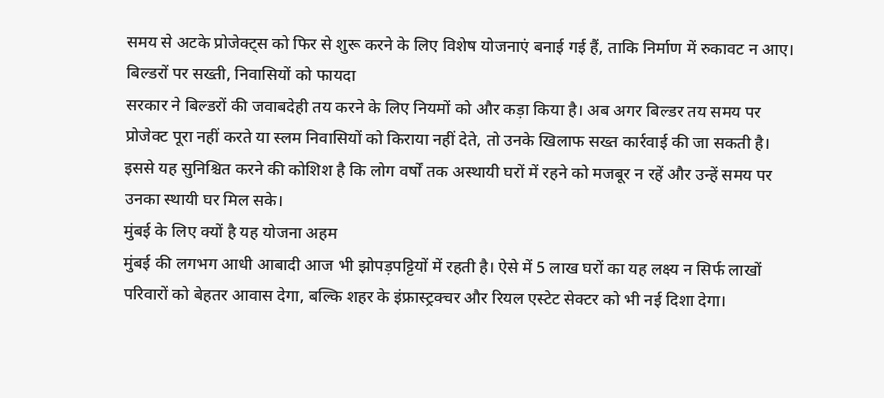समय से अटके प्रोजेक्ट्स को फिर से शुरू करने के लिए विशेष योजनाएं बनाई गई हैं, ताकि निर्माण में रुकावट न आए।
बिल्डरों पर सख्ती, निवासियों को फायदा
सरकार ने बिल्डरों की जवाबदेही तय करने के लिए नियमों को और कड़ा किया है। अब अगर बिल्डर तय समय पर प्रोजेक्ट पूरा नहीं करते या स्लम निवासियों को किराया नहीं देते, तो उनके खिलाफ सख्त कार्रवाई की जा सकती है। इससे यह सुनिश्चित करने की कोशिश है कि लोग वर्षों तक अस्थायी घरों में रहने को मजबूर न रहें और उन्हें समय पर उनका स्थायी घर मिल सके।
मुंबई के लिए क्यों है यह योजना अहम
मुंबई की लगभग आधी आबादी आज भी झोपड़पट्टियों में रहती है। ऐसे में 5 लाख घरों का यह लक्ष्य न सिर्फ लाखों परिवारों को बेहतर आवास देगा, बल्कि शहर के इंफ्रास्ट्रक्चर और रियल एस्टेट सेक्टर को भी नई दिशा देगा।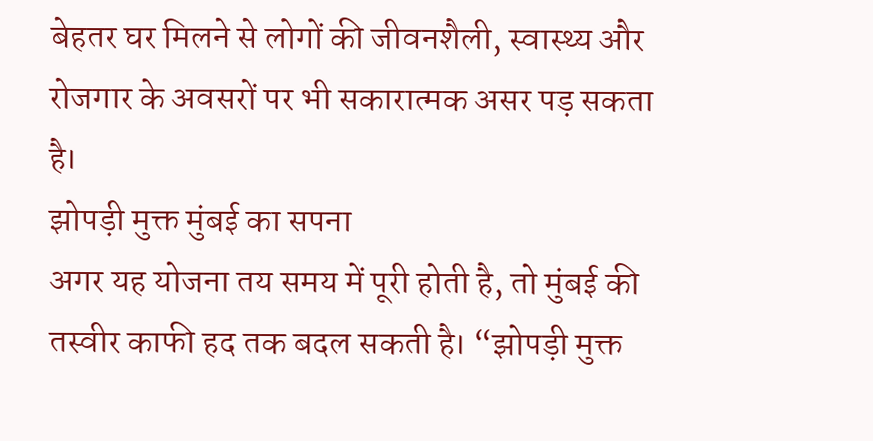बेहतर घर मिलने से लोगों की जीवनशैली, स्वास्थ्य और रोजगार के अवसरों पर भी सकारात्मक असर पड़ सकता है।
झोपड़ी मुक्त मुंबई का सपना
अगर यह योजना तय समय में पूरी होती है, तो मुंबई की तस्वीर काफी हद तक बदल सकती है। “झोपड़ी मुक्त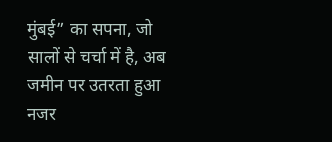मुंबई” का सपना, जो सालों से चर्चा में है, अब जमीन पर उतरता हुआ नजर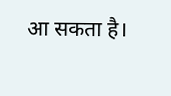आ सकता है।